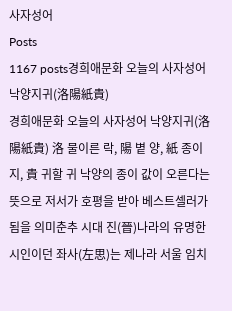사자성어
Posts
1167 posts경희애문화 오늘의 사자성어 낙양지귀(洛陽紙貴)
경희애문화 오늘의 사자성어 낙양지귀(洛陽紙貴) 洛 물이른 락, 陽 볕 양, 紙 종이 지, 貴 귀할 귀 낙양의 종이 값이 오른다는 뜻으로 저서가 호평을 받아 베스트셀러가 됨을 의미춘추 시대 진(晉)나라의 유명한 시인이던 좌사(左思)는 제나라 서울 임치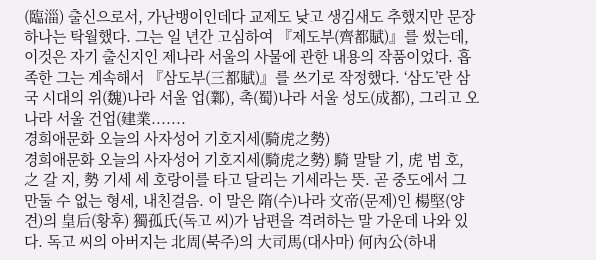(臨淄) 출신으로서, 가난뱅이인데다 교제도 낮고 생김새도 추했지만 문장 하나는 탁월했다. 그는 일 년간 고심하여 『제도부(齊都賦)』를 썼는데, 이것은 자기 출신지인 제나라 서울의 사물에 관한 내용의 작품이었다. 흡족한 그는 계속해서 『삼도부(三都賦)』를 쓰기로 작정했다. ‘삼도’란 삼국 시대의 위(魏)나라 서울 업(鄴), 촉(蜀)나라 서울 성도(成都), 그리고 오나라 서울 건업(建業.......
경희애문화 오늘의 사자성어 기호지세(騎虎之勢)
경희애문화 오늘의 사자성어 기호지세(騎虎之勢) 騎 말탈 기, 虎 범 호, 之 갈 지, 勢 기세 세 호랑이를 타고 달리는 기세라는 뜻. 곧 중도에서 그만둘 수 없는 형세, 내친걸음. 이 말은 隋(수)나라 文帝(문제)인 楊堅(양견)의 皇后(황후) 獨孤氏(독고 씨)가 남편을 격려하는 말 가운데 나와 있다. 독고 씨의 아버지는 北周(북주)의 大司馬(대사마) 何內公(하내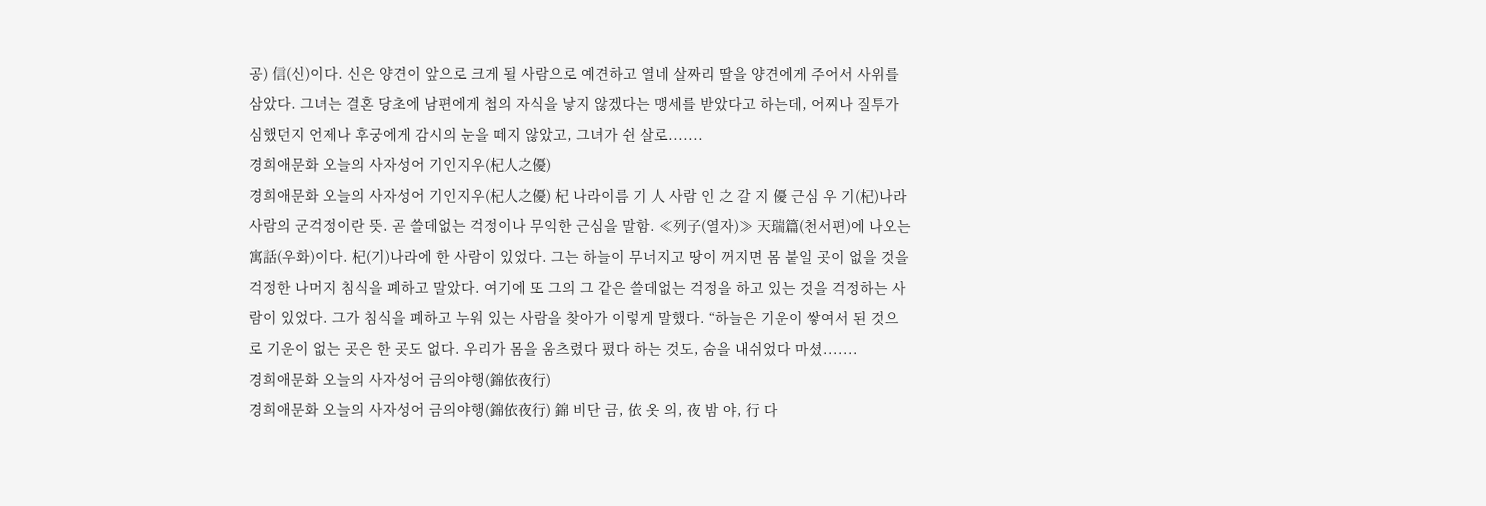공) 信(신)이다. 신은 양견이 앞으로 크게 될 사람으로 예견하고 열네 살짜리 딸을 양견에게 주어서 사위를 삼았다. 그녀는 결혼 당초에 남편에게 첩의 자식을 낳지 않겠다는 맹세를 받았다고 하는데, 어찌나 질투가 심했던지 언제나 후궁에게 감시의 눈을 떼지 않았고, 그녀가 쉰 살로.......
경희애문화 오늘의 사자성어 기인지우(杞人之優)
경희애문화 오늘의 사자성어 기인지우(杞人之優) 杞 나라이름 기 人 사람 인 之 갈 지 優 근심 우 기(杞)나라 사람의 군걱정이란 뜻. 곧 쓸데없는 걱정이나 무익한 근심을 말함. ≪列子(열자)≫ 天瑞篇(천서편)에 나오는 寓話(우화)이다. 杞(기)나라에 한 사람이 있었다. 그는 하늘이 무너지고 땅이 꺼지면 몸 붙일 곳이 없을 것을 걱정한 나머지 침식을 폐하고 말았다. 여기에 또 그의 그 같은 쓸데없는 걱정을 하고 있는 것을 걱정하는 사람이 있었다. 그가 침식을 폐하고 누워 있는 사람을 찾아가 이렇게 말했다. “하늘은 기운이 쌓여서 된 것으로 기운이 없는 곳은 한 곳도 없다. 우리가 몸을 움츠렸다 폈다 하는 것도, 숨을 내쉬었다 마셨.......
경희애문화 오늘의 사자성어 금의야행(錦依夜行)
경희애문화 오늘의 사자성어 금의야행(錦依夜行) 錦 비단 금, 依 옷 의, 夜 밤 야, 行 다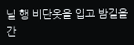닐 행 비단옷을 입고 밤길을 간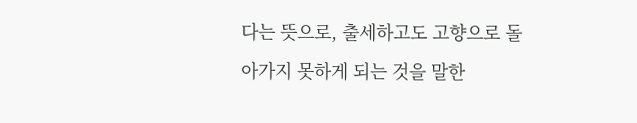다는 뜻으로, 출세하고도 고향으로 돌아가지 못하게 되는 것을 말한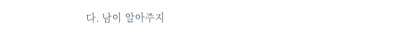다. 남이 알아주지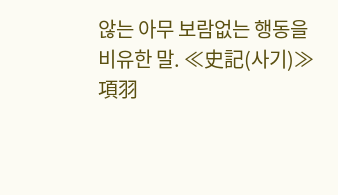않는 아무 보람없는 행동을 비유한 말. ≪史記(사기)≫ 項羽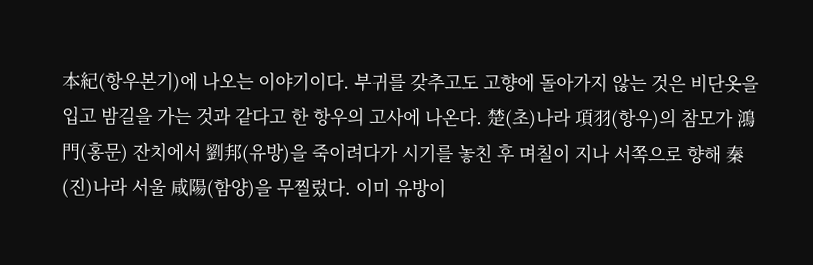本紀(항우본기)에 나오는 이야기이다. 부귀를 갖추고도 고향에 돌아가지 않는 것은 비단옷을 입고 밤길을 가는 것과 같다고 한 항우의 고사에 나온다. 楚(초)나라 項羽(항우)의 참모가 鴻門(홍문) 잔치에서 劉邦(유방)을 죽이려다가 시기를 놓친 후 며칠이 지나 서쪽으로 향해 秦(진)나라 서울 咸陽(함양)을 무찔렀다. 이미 유방이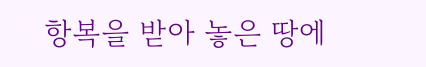항복을 받아 놓은 땅에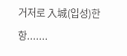거저로 入城(입성)한 항.......